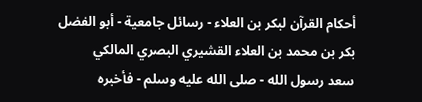أحكام القرآن لبكر بن العلاء - رسائل جامعية - أبو الفضل بكر بن محمد بن العلاء القشيري البصري المالكي
سعد رسول الله - صلى الله عليه وسلم - فأخبره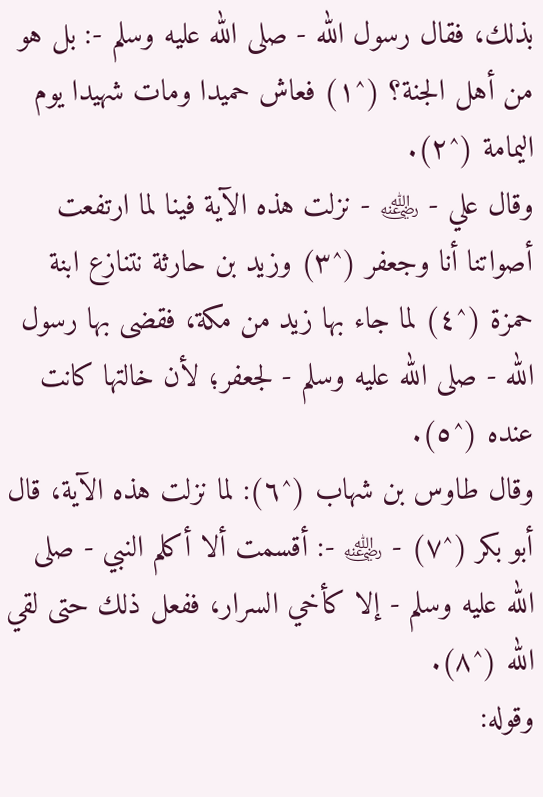بذلك، فقال رسول الله - صلى الله عليه وسلم -: بل هو من أهل الجنة؟ (^١) فعاش حميدا ومات شهيدا يوم اليمامة (^٢).
وقال علي - ﵁ - نزلت هذه الآية فينا لما ارتفعت أصواتنا أنا وجعفر (^٣) وزيد بن حارثة نتنازع ابنة حمزة (^٤) لما جاء بها زيد من مكة، فقضى بها رسول الله - صلى الله عليه وسلم - لجعفر؛ لأن خالتها كانت عنده (^٥).
وقال طاوس بن شهاب (^٦): لما نزلت هذه الآية، قال أبو بكر (^٧) - ﵁ -: أقسمت ألا أكلم النبي - صلى الله عليه وسلم - إلا كأخي السرار، ففعل ذلك حتى لقي الله (^٨).
وقوله: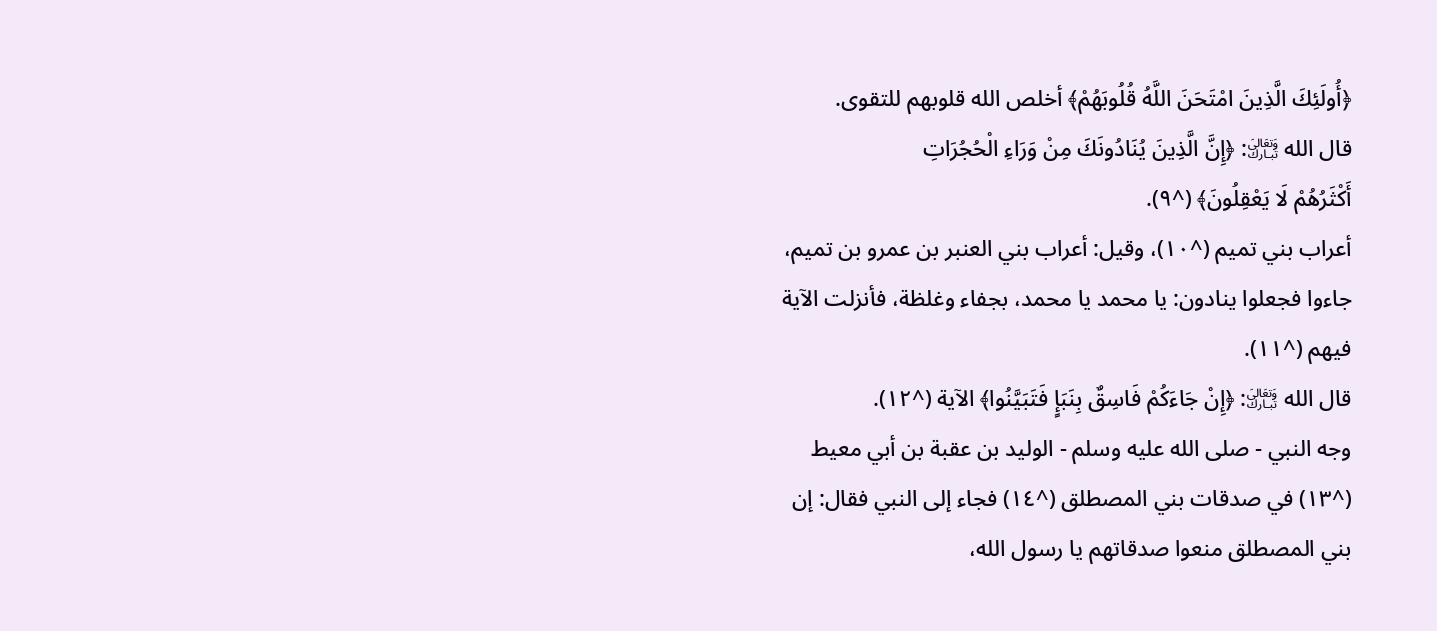﴿أُولَئِكَ الَّذِينَ امْتَحَنَ اللَّهُ قُلُوبَهُمْ﴾ أخلص الله قلوبهم للتقوى.
قال الله ﵎: ﴿إِنَّ الَّذِينَ يُنَادُونَكَ مِنْ وَرَاءِ الْحُجُرَاتِ
أَكْثَرُهُمْ لَا يَعْقِلُونَ﴾ (^٩).
أعراب بني تميم (^١٠)، وقيل: أعراب بني العنبر بن عمرو بن تميم، جاءوا فجعلوا ينادون: يا محمد يا محمد، بجفاء وغلظة، فأنزلت الآية فيهم (^١١).
قال الله ﵎: ﴿إِنْ جَاءَكُمْ فَاسِقٌ بِنَبَإٍ فَتَبَيَّنُوا﴾ الآية (^١٢).
وجه النبي - صلى الله عليه وسلم - الوليد بن عقبة بن أبي معيط (^١٣) في صدقات بني المصطلق (^١٤) فجاء إلى النبي فقال: إن بني المصطلق منعوا صدقاتهم يا رسول الله،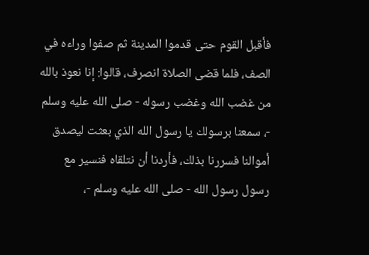فأقبل القوم حتى قدموا المدينة ثم صفوا وراءه في الصف، فلما قضى الصلاة انصرف، قالوا: إنا نعوذ بالله من غضب الله وغضب رسوله - صلى الله عليه وسلم -، سمعنا برسولك يا رسول الله الذي بعثت ليصدق أموالنا فسررنا بذلك، فأردنا أن نتلقاه فنسير مع رسول رسول الله - صلى الله عليه وسلم -،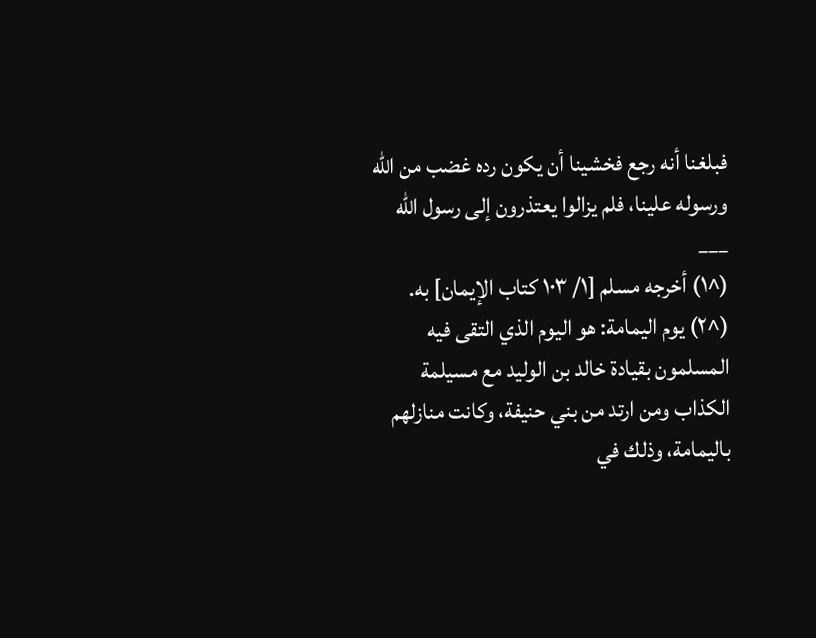فبلغنا أنه رجع فخشينا أن يكون رده غضب من الله ورسوله علينا، فلم يزالوا يعتذرون إلى رسول الله
___
(^١) أخرجه مسلم [١/ ١٠٣ كتاب الإيمان] به.
(^٢) يوم اليمامة: هو اليوم الذي التقى فيه المسلمون بقيادة خالد بن الوليد مع مسيلمة الكذاب ومن ارتد من بني حنيفة، وكانت منازلهم باليمامة، وذلك في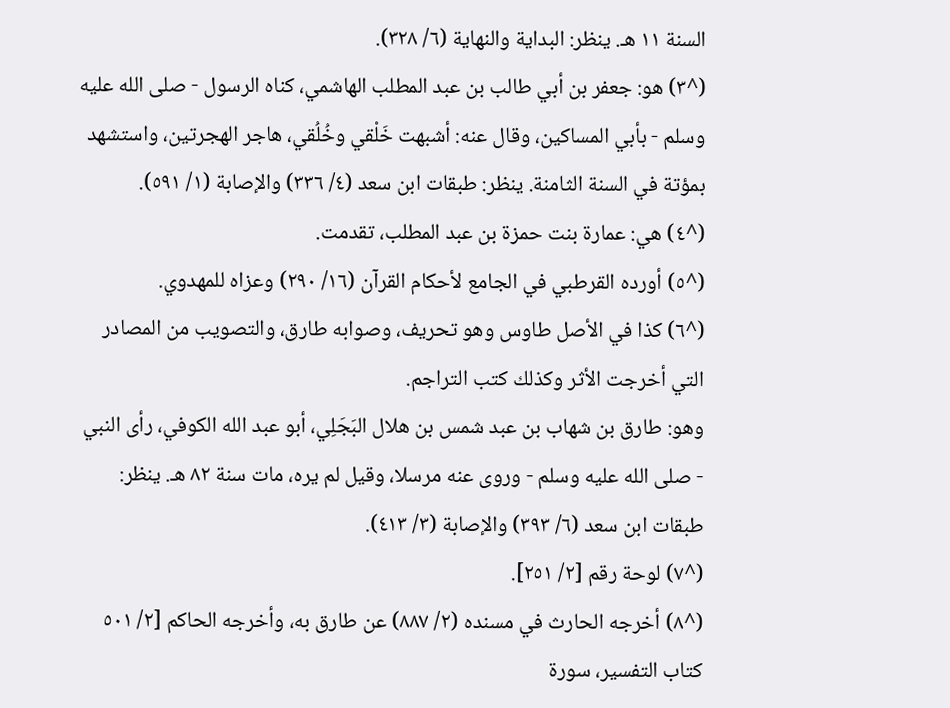السنة ١١ هـ. ينظر: البداية والنهاية (٦/ ٣٢٨).
(^٣) هو: جعفر بن أبي طالب بن عبد المطلب الهاشمي، كناه الرسول - صلى الله عليه وسلم - بأبي المساكين، وقال عنه: أشبهت خَلْقي وخُلُقي، هاجر الهجرتين، واستشهد بمؤتة في السنة الثامنة. ينظر: طبقات ابن سعد (٤/ ٣٣٦) والإصابة (١/ ٥٩١).
(^٤) هي: عمارة بنت حمزة بن عبد المطلب، تقدمت.
(^٥) أورده القرطبي في الجامع لأحكام القرآن (١٦/ ٢٩٠) وعزاه للمهدوي.
(^٦) كذا في الأصل طاوس وهو تحريف، وصوابه طارق، والتصويب من المصادر التي أخرجت الأثر وكذلك كتب التراجم.
وهو: طارق بن شهاب بن عبد شمس بن هلال البَجَلِي، أبو عبد الله الكوفي، رأى النبي - صلى الله عليه وسلم - وروى عنه مرسلا، وقيل لم يره، مات سنة ٨٢ هـ. ينظر: طبقات ابن سعد (٦/ ٣٩٣) والإصابة (٣/ ٤١٣).
(^٧) لوحة رقم [٢/ ٢٥١].
(^٨) أخرجه الحارث في مسنده (٢/ ٨٨٧) عن طارق به، وأخرجه الحاكم [٢/ ٥٠١ كتاب التفسير، سورة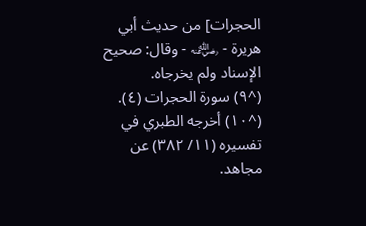الحجرات] من حديث أبي هريرة - ﵁ - وقال: صحيح الإسناد ولم يخرجاه.
(^٩) سورة الحجرات (٤).
(^١٠) أخرجه الطبري في تفسيره (١١/ ٣٨٢) عن مجاهد.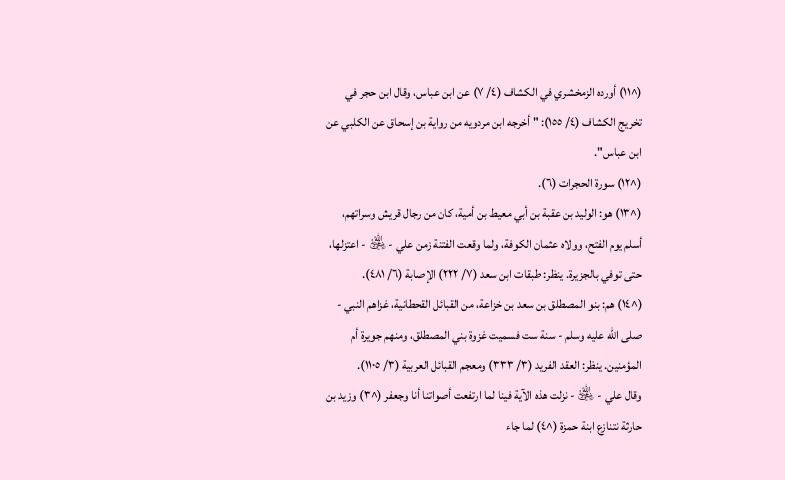(^١١) أورده الزمخشري في الكشاف (٤/ ٧) عن ابن عباس، وقال ابن حجر في تخريج الكشاف (٤/ ١٥٥): " أخرجه ابن مردويه من رواية بن إسحاق عن الكلبي عن ابن عباس".
(^١٢) سورة الحجرات (٦).
(^١٣) هو: الوليد بن عقبة بن أبي معيط بن أمية، كان من رجال قريش وسراتهم، أسلم يوم الفتح، وولاه عثمان الكوفة، ولما وقعت الفتنة زمن علي - ﵁ - اعتزلها، حتى توفي بالجزيرة. ينظر: طبقات ابن سعد (٧/ ٢٢٢) الإصابة (٦/ ٤٨١).
(^١٤) هم: بنو المصطلق بن سعد بن خزاعة، من القبائل القحطانية، غزاهم النبي - صلى الله عليه وسلم - سنة ست فسميت غزوة بني المصطلق، ومنهم جويرة أم المؤمنين. ينظر: العقد الفريد (٣/ ٣٣٣) ومعجم القبائل العربية (٣/ ١١٠٥).
وقال علي - ﵁ - نزلت هذه الآية فينا لما ارتفعت أصواتنا أنا وجعفر (^٣) وزيد بن حارثة نتنازع ابنة حمزة (^٤) لما جاء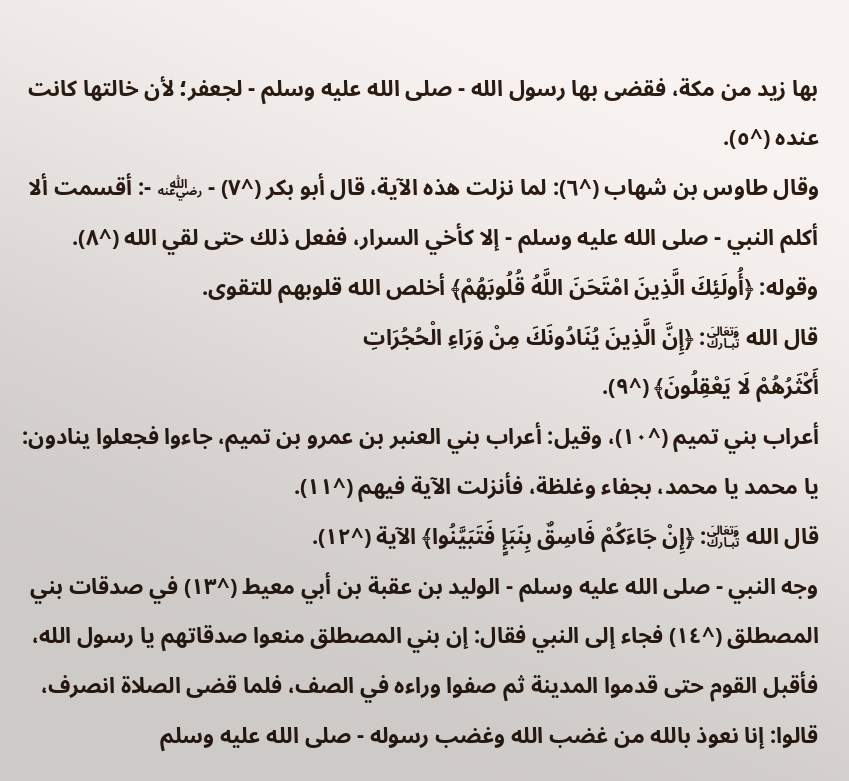بها زيد من مكة، فقضى بها رسول الله - صلى الله عليه وسلم - لجعفر؛ لأن خالتها كانت عنده (^٥).
وقال طاوس بن شهاب (^٦): لما نزلت هذه الآية، قال أبو بكر (^٧) - ﵁ -: أقسمت ألا أكلم النبي - صلى الله عليه وسلم - إلا كأخي السرار، ففعل ذلك حتى لقي الله (^٨).
وقوله: ﴿أُولَئِكَ الَّذِينَ امْتَحَنَ اللَّهُ قُلُوبَهُمْ﴾ أخلص الله قلوبهم للتقوى.
قال الله ﵎: ﴿إِنَّ الَّذِينَ يُنَادُونَكَ مِنْ وَرَاءِ الْحُجُرَاتِ
أَكْثَرُهُمْ لَا يَعْقِلُونَ﴾ (^٩).
أعراب بني تميم (^١٠)، وقيل: أعراب بني العنبر بن عمرو بن تميم، جاءوا فجعلوا ينادون: يا محمد يا محمد، بجفاء وغلظة، فأنزلت الآية فيهم (^١١).
قال الله ﵎: ﴿إِنْ جَاءَكُمْ فَاسِقٌ بِنَبَإٍ فَتَبَيَّنُوا﴾ الآية (^١٢).
وجه النبي - صلى الله عليه وسلم - الوليد بن عقبة بن أبي معيط (^١٣) في صدقات بني المصطلق (^١٤) فجاء إلى النبي فقال: إن بني المصطلق منعوا صدقاتهم يا رسول الله، فأقبل القوم حتى قدموا المدينة ثم صفوا وراءه في الصف، فلما قضى الصلاة انصرف، قالوا: إنا نعوذ بالله من غضب الله وغضب رسوله - صلى الله عليه وسلم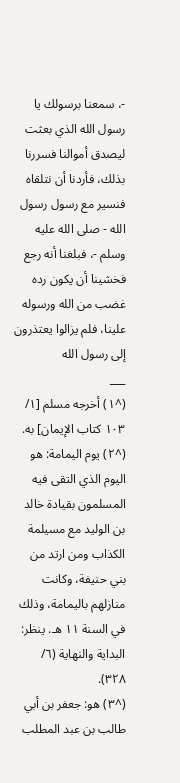-، سمعنا برسولك يا رسول الله الذي بعثت ليصدق أموالنا فسررنا بذلك، فأردنا أن نتلقاه فنسير مع رسول رسول الله - صلى الله عليه وسلم -، فبلغنا أنه رجع فخشينا أن يكون رده غضب من الله ورسوله علينا، فلم يزالوا يعتذرون إلى رسول الله
___
(^١) أخرجه مسلم [١/ ١٠٣ كتاب الإيمان] به.
(^٢) يوم اليمامة: هو اليوم الذي التقى فيه المسلمون بقيادة خالد بن الوليد مع مسيلمة الكذاب ومن ارتد من بني حنيفة، وكانت منازلهم باليمامة، وذلك في السنة ١١ هـ. ينظر: البداية والنهاية (٦/ ٣٢٨).
(^٣) هو: جعفر بن أبي طالب بن عبد المطلب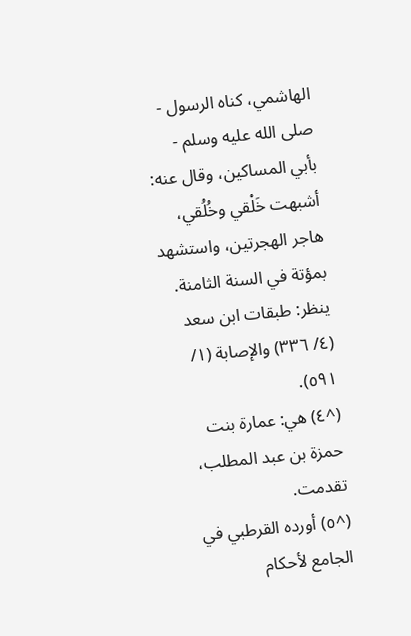الهاشمي، كناه الرسول - صلى الله عليه وسلم - بأبي المساكين، وقال عنه: أشبهت خَلْقي وخُلُقي، هاجر الهجرتين، واستشهد بمؤتة في السنة الثامنة. ينظر: طبقات ابن سعد (٤/ ٣٣٦) والإصابة (١/ ٥٩١).
(^٤) هي: عمارة بنت حمزة بن عبد المطلب، تقدمت.
(^٥) أورده القرطبي في الجامع لأحكام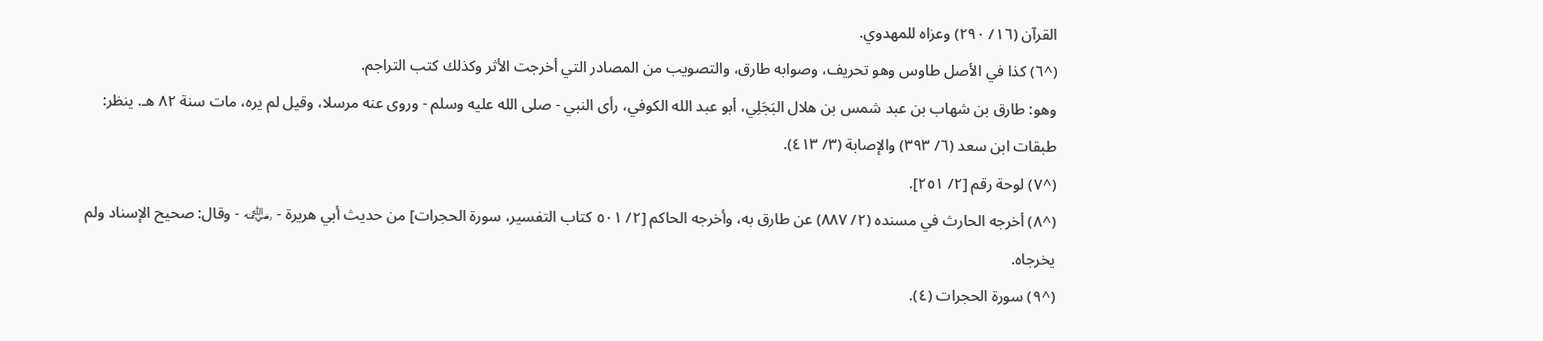القرآن (١٦/ ٢٩٠) وعزاه للمهدوي.
(^٦) كذا في الأصل طاوس وهو تحريف، وصوابه طارق، والتصويب من المصادر التي أخرجت الأثر وكذلك كتب التراجم.
وهو: طارق بن شهاب بن عبد شمس بن هلال البَجَلِي، أبو عبد الله الكوفي، رأى النبي - صلى الله عليه وسلم - وروى عنه مرسلا، وقيل لم يره، مات سنة ٨٢ هـ. ينظر: طبقات ابن سعد (٦/ ٣٩٣) والإصابة (٣/ ٤١٣).
(^٧) لوحة رقم [٢/ ٢٥١].
(^٨) أخرجه الحارث في مسنده (٢/ ٨٨٧) عن طارق به، وأخرجه الحاكم [٢/ ٥٠١ كتاب التفسير، سورة الحجرات] من حديث أبي هريرة - ﵁ - وقال: صحيح الإسناد ولم يخرجاه.
(^٩) سورة الحجرات (٤).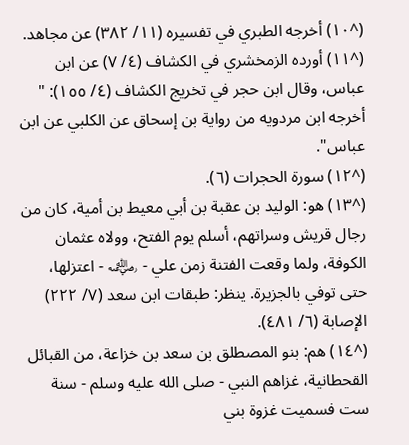(^١٠) أخرجه الطبري في تفسيره (١١/ ٣٨٢) عن مجاهد.
(^١١) أورده الزمخشري في الكشاف (٤/ ٧) عن ابن عباس، وقال ابن حجر في تخريج الكشاف (٤/ ١٥٥): " أخرجه ابن مردويه من رواية بن إسحاق عن الكلبي عن ابن عباس".
(^١٢) سورة الحجرات (٦).
(^١٣) هو: الوليد بن عقبة بن أبي معيط بن أمية، كان من رجال قريش وسراتهم، أسلم يوم الفتح، وولاه عثمان الكوفة، ولما وقعت الفتنة زمن علي - ﵁ - اعتزلها، حتى توفي بالجزيرة. ينظر: طبقات ابن سعد (٧/ ٢٢٢) الإصابة (٦/ ٤٨١).
(^١٤) هم: بنو المصطلق بن سعد بن خزاعة، من القبائل القحطانية، غزاهم النبي - صلى الله عليه وسلم - سنة ست فسميت غزوة بني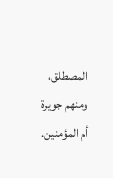المصطلق، ومنهم جويرة أم المؤمنين.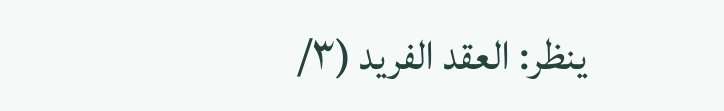ينظر: العقد الفريد (٣/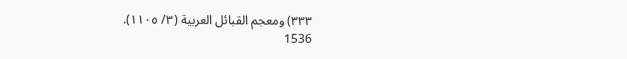٣٣٣) ومعجم القبائل العربية (٣/ ١١٠٥).
1536